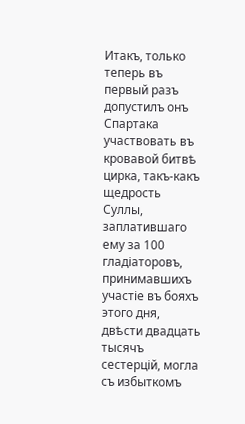Итакъ, только теперь въ первый разъ допустилъ онъ Спартака участвовать въ кровавой битвѣ цирка, такъ-какъ щедрость Суллы, заплатившаго ему за 100 гладіаторовъ, принимавшихъ участіе въ бояхъ этого дня, двѣсти двадцать тысячъ сестерцій, могла съ избыткомъ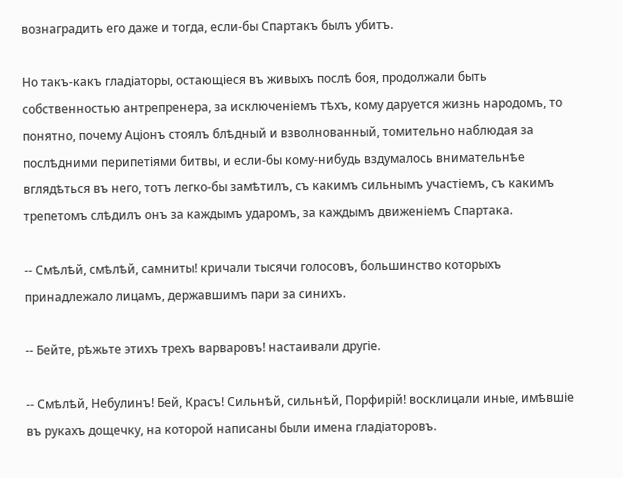вознаградить его даже и тогда, если-бы Спартакъ былъ убитъ.

Но такъ-какъ гладіаторы, остающіеся въ живыхъ послѣ боя, продолжали быть собственностью антрепренера, за исключеніемъ тѣхъ, кому даруется жизнь народомъ, то понятно, почему Аціонъ стоялъ блѣдный и взволнованный, томительно наблюдая за послѣдними перипетіями битвы, и если-бы кому-нибудь вздумалось внимательнѣе вглядѣться въ него, тотъ легко-бы замѣтилъ, съ какимъ сильнымъ участіемъ, съ какимъ трепетомъ слѣдилъ онъ за каждымъ ударомъ, за каждымъ движеніемъ Спартака.

-- Смѣлѣй, смѣлѣй, самниты! кричали тысячи голосовъ, большинство которыхъ принадлежало лицамъ, державшимъ пари за синихъ.

-- Бейте, рѣжьте этихъ трехъ варваровъ! настаивали другіе.

-- Смѣлѣй, Небулинъ! Бей, Красъ! Сильнѣй, сильнѣй, Порфирій! восклицали иные, имѣвшіе въ рукахъ дощечку, на которой написаны были имена гладіаторовъ.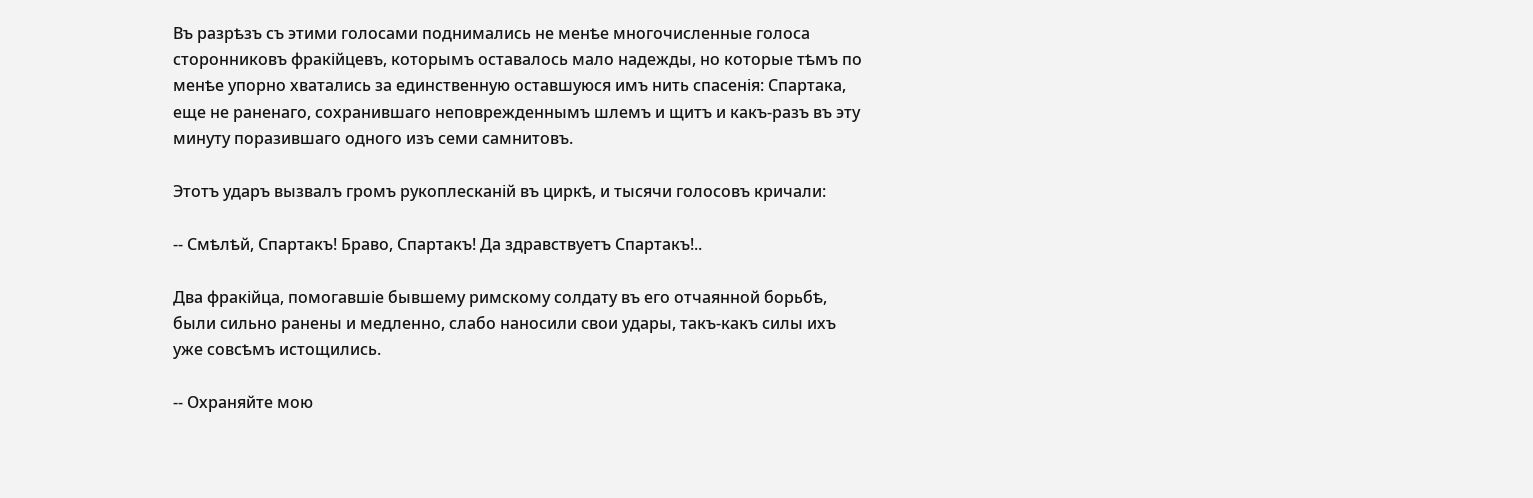Въ разрѣзъ съ этими голосами поднимались не менѣе многочисленные голоса сторонниковъ фракійцевъ, которымъ оставалось мало надежды, но которые тѣмъ по менѣе упорно хватались за единственную оставшуюся имъ нить спасенія: Спартака, еще не раненаго, сохранившаго неповрежденнымъ шлемъ и щитъ и какъ-разъ въ эту минуту поразившаго одного изъ семи самнитовъ.

Этотъ ударъ вызвалъ громъ рукоплесканій въ циркѣ, и тысячи голосовъ кричали:

-- Смѣлѣй, Спартакъ! Браво, Спартакъ! Да здравствуетъ Спартакъ!..

Два фракійца, помогавшіе бывшему римскому солдату въ его отчаянной борьбѣ, были сильно ранены и медленно, слабо наносили свои удары, такъ-какъ силы ихъ уже совсѣмъ истощились.

-- Охраняйте мою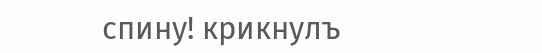спину! крикнулъ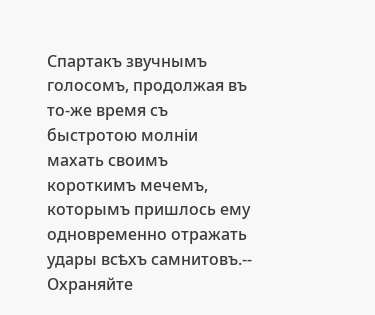Спартакъ звучнымъ голосомъ, продолжая въ то-же время съ быстротою молніи махать своимъ короткимъ мечемъ, которымъ пришлось ему одновременно отражать удары всѣхъ самнитовъ.-- Охраняйте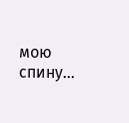мою спину...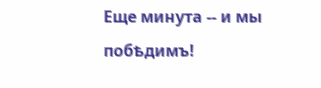Еще минута -- и мы побѣдимъ!